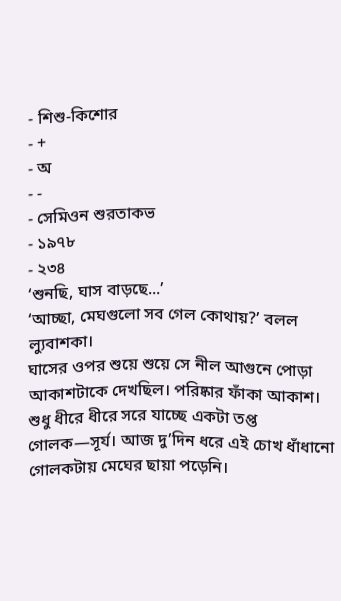- শিশু-কিশোর
- +
- অ
- -
- সেমিওন শুরতাকভ
- ১৯৭৮
- ২৩৪
‘শুনছি, ঘাস বাড়ছে...’
‘আচ্ছা, মেঘগুলো সব গেল কোথায়?’ বলল ল্যুবাশকা।
ঘাসের ওপর শুয়ে শুয়ে সে নীল আগুনে পোড়া আকাশটাকে দেখছিল। পরিষ্কার ফাঁকা আকাশ। শুধু ধীরে ধীরে সরে যাচ্ছে একটা তপ্ত গোলক—সূর্য। আজ দু’দিন ধরে এই চোখ ধাঁধানো গোলকটায় মেঘের ছায়া পড়েনি।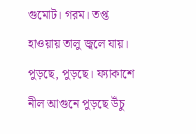গুমোট। গরম। তপ্ত হাওয়ায় তালু জ্বলে যায়। পুড়ছে, পুড়ছে। ফ্যাকাশে নীল আগুনে পুড়ছে উঁচু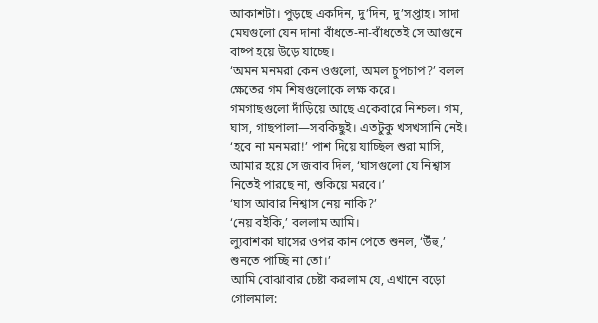আকাশটা। পুড়ছে একদিন, দু’দিন, দু’সপ্তাহ। সাদা মেঘগুলো যেন দানা বাঁধতে-না-বাঁধতেই সে আগুনে বাষ্প হয়ে উড়ে যাচ্ছে।
‘অমন মনমরা কেন ওগুলো, অমল চুপচাপ?’ বলল ক্ষেতের গম শিষগুলোকে লক্ষ করে।
গমগাছগুলো দাঁড়িয়ে আছে একেবারে নিশ্চল। গম, ঘাস, গাছপালা—সবকিছুই। এতটুকু খসখসানি নেই।
‘হবে না মনমরা!’ পাশ দিয়ে যাচ্ছিল শুরা মাসি, আমার হয়ে সে জবাব দিল, ‘ঘাসগুলো যে নিশ্বাস নিতেই পারছে না, শুকিয়ে মরবে।’
‘ঘাস আবার নিশ্বাস নেয় নাকি?’
‘নেয় বইকি,’ বললাম আমি।
ল্যুবাশকা ঘাসের ওপর কান পেতে শুনল, ‘উঁহু,’ শুনতে পাচ্ছি না তো।’
আমি বোঝাবার চেষ্টা করলাম যে, এখানে বড়ো গোলমাল: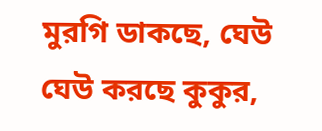মুরগি ডাকছে, ঘেউ ঘেউ করছে কুকুর,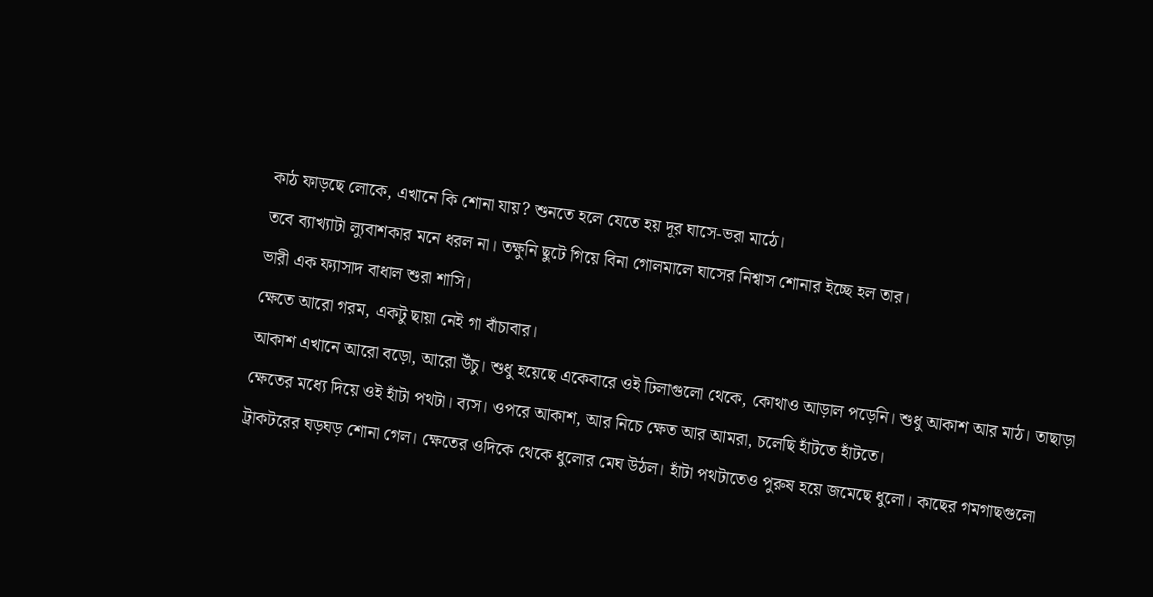কাঠ ফাড়ছে লোকে, এখানে কি শোনা যায়? শুনতে হলে যেতে হয় দূর ঘাসে-ভরা মাঠে।
তবে ব্যাখ্যাটা ল্যুবাশকার মনে ধরল না। তক্ষুনি ছুটে গিয়ে বিনা গোলমালে ঘাসের নিশ্বাস শোনার ইচ্ছে হল তার।
ভারী এক ফ্যাসাদ বাধাল শুরা শাসি।
ক্ষেতে আরো গরম, একটু ছায়া নেই গা বাঁচাবার।
আকাশ এখানে আরো বড়ো, আরো উঁচু। শুধু হয়েছে একেবারে ওই ঢিলাগুলো থেকে, কোথাও আড়াল পড়েনি। শুধু আকাশ আর মাঠ। তাছাড়া ক্ষেতের মধ্যে দিয়ে ওই হাঁটা পথটা। ব্যস। ওপরে আকাশ, আর নিচে ক্ষেত আর আমরা, চলেছি হাঁটতে হাঁটতে।
ট্রাকটরের ঘড়ঘড় শোনা গেল। ক্ষেতের ওদিকে থেকে ধুলোর মেঘ উঠল। হাঁটা পথটাতেও পুরুষ হয়ে জমেছে ধুলো। কাছের গমগাছগুলো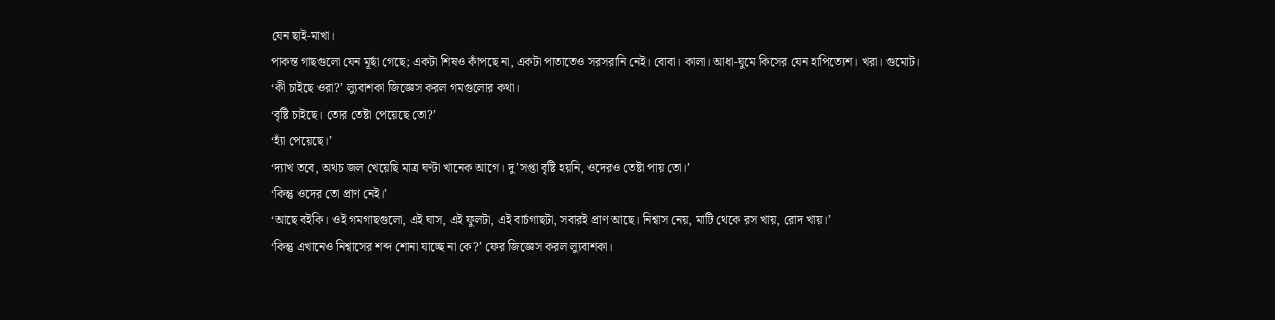যেন ছাই-মাখা।
পাকন্ত গাছগুলো যেন মূর্ছা গেছে; একটা শিষও কাঁপছে না, একটা পাতাতেও সরসরানি নেই। বোবা। কালা। আধা-ঘুমে কিসের যেন হাপিত্যেশ। খরা। গুমোট।
‘কী চাইছে ওরা?’ ল্যুবাশকা জিজ্ঞেস করল গমগুলোর কথা।
‘বৃষ্টি চাইছে। তোর তেষ্টা পেয়েছে তো?’
‘হ্যাঁ পেয়েছে।’
‘দ্যাখ তবে, অথচ জল খেয়েছি মাত্র ঘণ্টা খানেক আগে। দু’সপ্তা বৃষ্টি হয়নি, ওদেরও তেষ্টা পায় তো।’
‘কিন্তু ওদের তো প্রাণ নেই।’
‘আছে বইকি। ওই গমগাছগুলো, এই ঘাস, এই ফুলটা, এই বার্চগাছটা, সবারই প্রাণ আছে। নিশ্বাস নেয়, মাটি থেকে রস খায়, রোদ খায়।’
‘কিন্তু এখানেও নিশ্বাসের শব্দ শোনা যাচ্ছে না কে?’ ফের জিজ্ঞেস করল ল্যুবাশকা।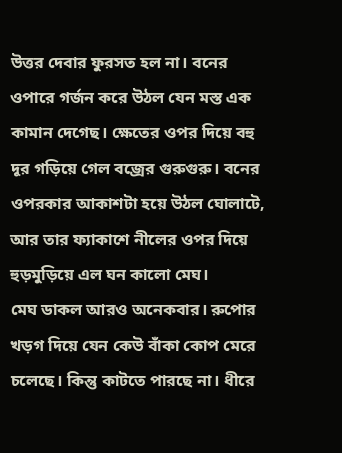উত্তর দেবার ফুরসত হল না। বনের ওপারে গর্জন করে উঠল যেন মস্ত এক কামান দেগেছ। ক্ষেতের ওপর দিয়ে বহু দূর গড়িয়ে গেল বজ্রের গুরুগুরু। বনের ওপরকার আকাশটা হয়ে উঠল ঘোলাটে, আর তার ফ্যাকাশে নীলের ওপর দিয়ে হুড়মুড়িয়ে এল ঘন কালো মেঘ।
মেঘ ডাকল আরও অনেকবার। রুপোর খড়গ দিয়ে যেন কেউ বাঁকা কোপ মেরে চলেছে। কিন্তু কাটতে পারছে না। ধীরে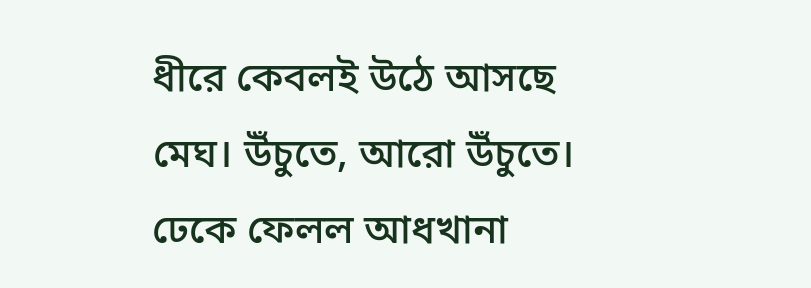ধীরে কেবলই উঠে আসছে মেঘ। উঁচুতে, আরো উঁচুতে। ঢেকে ফেলল আধখানা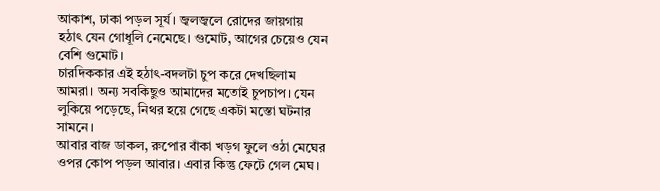আকাশ, ঢাকা পড়ল সূর্য। জ্বলজ্বলে রোদের জায়গায় হঠাৎ যেন গোধূলি নেমেছে। গুমোট, আগের চেয়েও যেন বেশি গুমোট।
চারদিককার এই হঠাৎ-বদলটা চুপ করে দেখছিলাম আমরা। অন্য সবকিছুও আমাদের মতোই চুপচাপ। যেন লুকিয়ে পড়েছে, নিথর হয়ে গেছে একটা মস্তো ঘটনার সামনে।
আবার বাজ ডাকল, রুপোর বাঁকা খড়গ ফুলে ওঠা মেঘের ওপর কোপ পড়ল আবার। এবার কিন্তু ফেটে গেল মেঘ।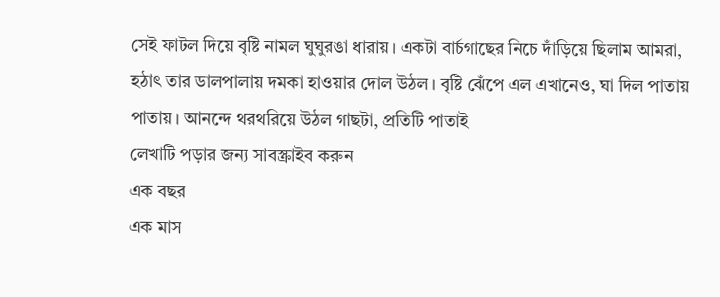সেই ফাটল দিয়ে বৃষ্টি নামল ঘুঘুরঙা ধারায়। একটা বার্চগাছের নিচে দাঁড়িয়ে ছিলাম আমরা, হঠাৎ তার ডালপালায় দমকা হাওয়ার দোল উঠল। বৃষ্টি ঝেঁপে এল এখানেও, ঘা দিল পাতায় পাতায়। আনন্দে থরথরিয়ে উঠল গাছটা, প্রতিটি পাতাই
লেখাটি পড়ার জন্য সাবস্ক্রাইব করুন
এক বছর
এক মাস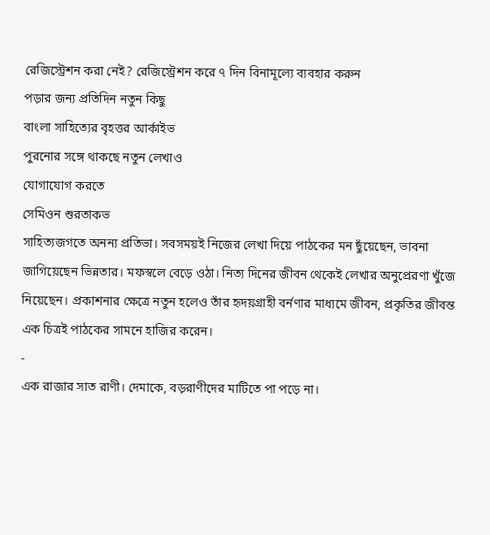রেজিস্ট্রেশন করা নেই? রেজিস্ট্রেশন করে ৭ দিন বিনামূল্যে ব্যবহার করুন
পড়ার জন্য প্রতিদিন নতুন কিছু
বাংলা সাহিত্যের বৃহত্তর আর্কাইভ
পুরনোর সঙ্গে থাকছে নতুন লেখাও
যোগাযোগ করতে
সেমিওন শুরতাকভ
সাহিত্যজগতে অনন্য প্রতিভা। সবসময়ই নিজের লেখা দিয়ে পাঠকের মন ছুঁয়েছেন, ভাবনা জাগিয়েছেন ভিন্নতার। মফস্বলে বেড়ে ওঠা। নিত্য দিনের জীবন থেকেই লেখার অনুপ্রেরণা খুঁজে নিয়েছেন। প্রকাশনার ক্ষেত্রে নতুন হলেও তাঁর হৃদয়গ্রাহী বর্নণার মাধ্যমে জীবন, প্রকৃতির জীবন্ত এক চিত্রই পাঠকের সামনে হাজির করেন।
-
এক রাজার সাত রাণী। দেমাকে, বড়রাণীদের মাটিতে পা পড়ে না।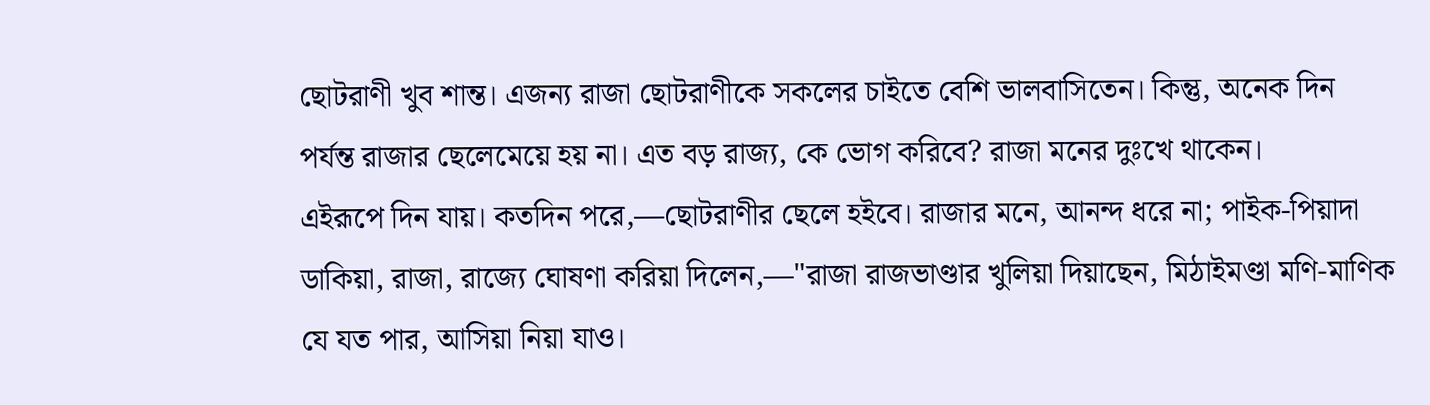ছোটরাণী খুব শান্ত। এজন্য রাজা ছোটরাণীকে সকলের চাইতে বেশি ভালবাসিতেন। কিন্তু, অনেক দিন পর্যন্ত রাজার ছেলেমেয়ে হয় না। এত বড় রাজ্য, কে ভোগ করিবে? রাজা মনের দুঃখে থাকেন।
এইরূপে দিন যায়। কতদিন পরে,—ছোটরাণীর ছেলে হইবে। রাজার মনে, আনন্দ ধরে না; পাইক-পিয়াদা ডাকিয়া, রাজা, রাজ্যে ঘোষণা করিয়া দিলেন,—"রাজা রাজভাণ্ডার খুলিয়া দিয়াছেন, মিঠাইমণ্ডা মণি-মাণিক যে যত পার, আসিয়া নিয়া যাও।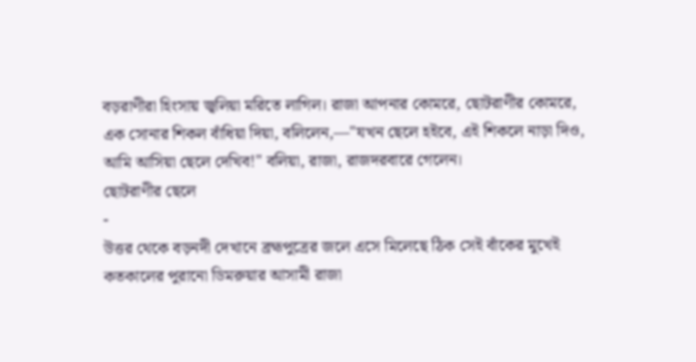বড়রাণীরা হিংসায় জ্বলিয়া মরিতে লাগিল। রাজা আপনার কোমরে, ছোটরাণীর কোমরে, এক সোনার শিকল বাঁধিয়া দিয়া, বলিলেন,—"যখন ছেলে হইবে, এই শিকলে নাড়া দিও, আমি আসিয়া ছেলে দেখিব!" বলিয়া, রাজা, রাজদরবারে গেলেন।
ছোটরাণীর ছেলে
-
উত্তর থেকে বড়নদী দেখানে ব্রহ্মপুত্রের জলে এসে মিলেছে ঠিক সেই বাঁকের মুখেই কতকালের পুরানো ডিমরুয়ার আসামী রাজা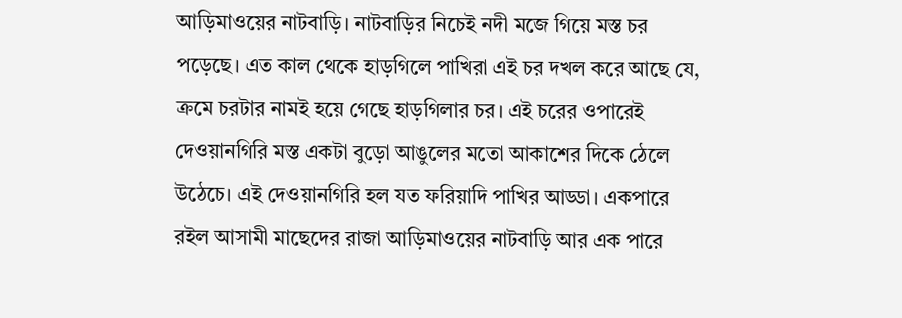আড়িমাওয়ের নাটবাড়ি। নাটবাড়ির নিচেই নদী মজে গিয়ে মস্ত চর পড়েছে। এত কাল থেকে হাড়গিলে পাখিরা এই চর দখল করে আছে যে, ক্রমে চরটার নামই হয়ে গেছে হাড়গিলার চর। এই চরের ওপারেই দেওয়ানগিরি মস্ত একটা বুড়ো আঙুলের মতো আকাশের দিকে ঠেলে উঠেচে। এই দেওয়ানগিরি হল যত ফরিয়াদি পাখির আড্ডা। একপারে রইল আসামী মাছেদের রাজা আড়িমাওয়ের নাটবাড়ি আর এক পারে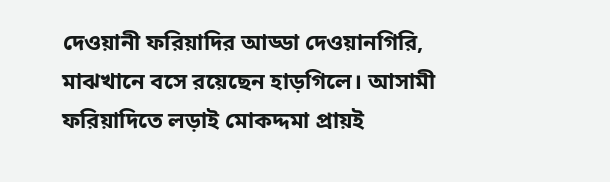দেওয়ানী ফরিয়াদির আড্ডা দেওয়ানগিরি, মাঝখানে বসে রয়েছেন হাড়গিলে। আসামী ফরিয়াদিতে লড়াই মোকদ্দমা প্রায়ই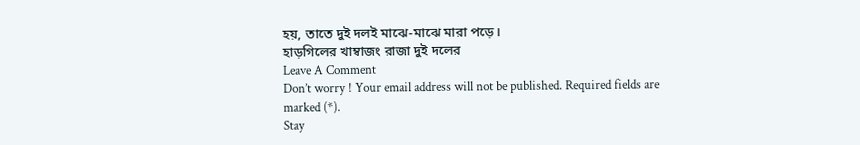হয়, তাতে দুই দলই মাঝে-মাঝে মারা পড়ে।
হাড়গিলের খাম্বাজং রাজা দুই দলের
Leave A Comment
Don’t worry ! Your email address will not be published. Required fields are marked (*).
Stay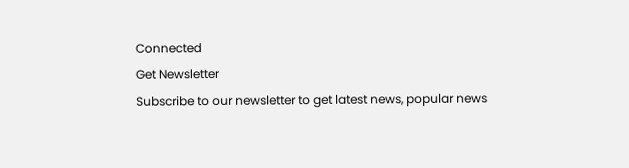Connected
Get Newsletter
Subscribe to our newsletter to get latest news, popular news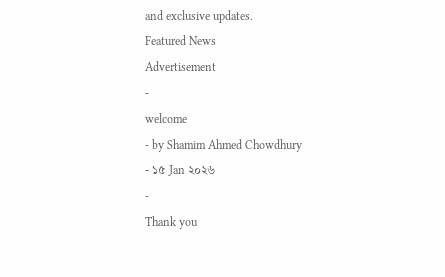and exclusive updates.
Featured News
Advertisement
-
welcome
- by Shamim Ahmed Chowdhury
- ১৫ Jan ২০২৬
-
Thank you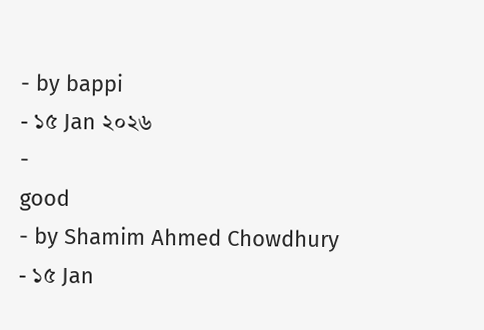- by bappi
- ১৫ Jan ২০২৬
-
good
- by Shamim Ahmed Chowdhury
- ১৫ Jan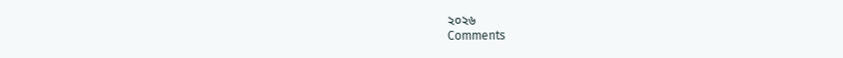২০২৬
Comments